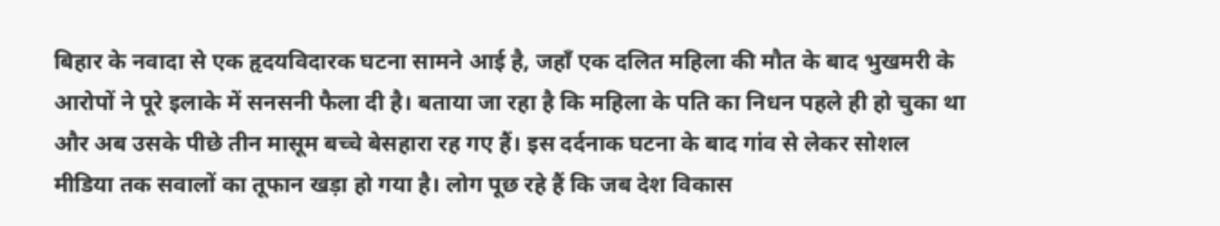बिहार के नवादा से एक हृदयविदारक घटना सामने आई है, जहाँ एक दलित महिला की मौत के बाद भुखमरी के आरोपों ने पूरे इलाके में सनसनी फैला दी है। बताया जा रहा है कि महिला के पति का निधन पहले ही हो चुका था और अब उसके पीछे तीन मासूम बच्चे बेसहारा रह गए हैं। इस दर्दनाक घटना के बाद गांव से लेकर सोशल मीडिया तक सवालों का तूफान खड़ा हो गया है। लोग पूछ रहे हैं कि जब देश विकास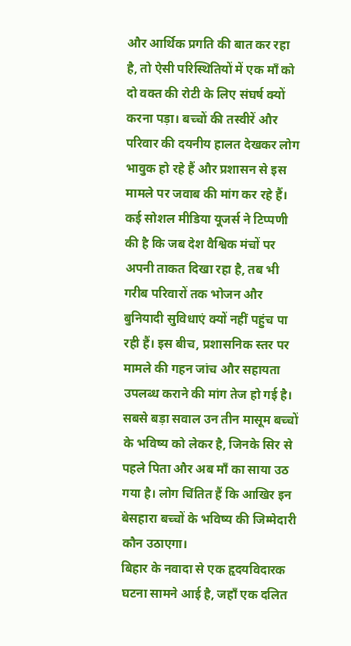और आर्थिक प्रगति की बात कर रहा है, तो ऐसी परिस्थितियों में एक माँ को दो वक्त की रोटी के लिए संघर्ष क्यों करना पड़ा। बच्चों की तस्वीरें और परिवार की दयनीय हालत देखकर लोग भावुक हो रहे हैं और प्रशासन से इस मामले पर जवाब की मांग कर रहे हैं। कई सोशल मीडिया यूजर्स ने टिप्पणी की है कि जब देश वैश्विक मंचों पर अपनी ताकत दिखा रहा है, तब भी गरीब परिवारों तक भोजन और बुनियादी सुविधाएं क्यों नहीं पहुंच पा रही हैं। इस बीच, प्रशासनिक स्तर पर मामले की गहन जांच और सहायता उपलब्ध कराने की मांग तेज हो गई है। सबसे बड़ा सवाल उन तीन मासूम बच्चों के भविष्य को लेकर है, जिनके सिर से पहले पिता और अब माँ का साया उठ गया है। लोग चिंतित हैं कि आखिर इन बेसहारा बच्चों के भविष्य की जिम्मेदारी कौन उठाएगा।
बिहार के नवादा से एक हृदयविदारक घटना सामने आई है, जहाँ एक दलित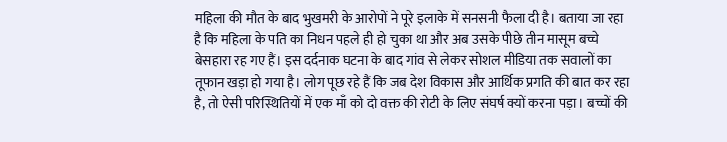महिला की मौत के बाद भुखमरी के आरोपों ने पूरे इलाके में सनसनी फैला दी है। बताया जा रहा है कि महिला के पति का निधन पहले ही हो चुका था और अब उसके पीछे तीन मासूम बच्चे बेसहारा रह गए हैं। इस दर्दनाक घटना के बाद गांव से लेकर सोशल मीडिया तक सवालों का तूफान खड़ा हो गया है। लोग पूछ रहे हैं कि जब देश विकास और आर्थिक प्रगति की बात कर रहा है, तो ऐसी परिस्थितियों में एक माँ को दो वक्त की रोटी के लिए संघर्ष क्यों करना पड़ा। बच्चों की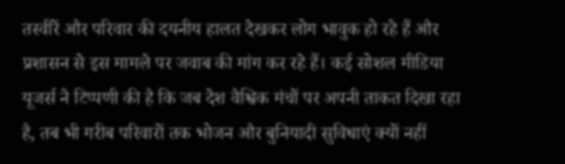तस्वीरें और परिवार की दयनीय हालत देखकर लोग भावुक हो रहे हैं और प्रशासन से इस मामले पर जवाब की मांग कर रहे हैं। कई सोशल मीडिया यूजर्स ने टिप्पणी की है कि जब देश वैश्विक मंचों पर अपनी ताकत दिखा रहा है, तब भी गरीब परिवारों तक भोजन और बुनियादी सुविधाएं क्यों नहीं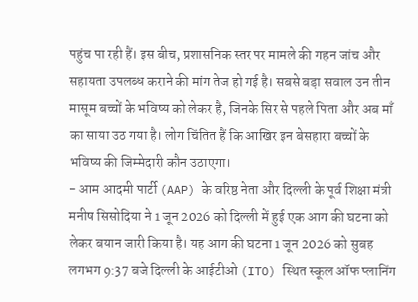पहुंच पा रही हैं। इस बीच, प्रशासनिक स्तर पर मामले की गहन जांच और सहायता उपलब्ध कराने की मांग तेज हो गई है। सबसे बड़ा सवाल उन तीन मासूम बच्चों के भविष्य को लेकर है, जिनके सिर से पहले पिता और अब माँ का साया उठ गया है। लोग चिंतित हैं कि आखिर इन बेसहारा बच्चों के भविष्य की जिम्मेदारी कौन उठाएगा।
- आम आदमी पार्टी (AAP) के वरिष्ठ नेता और दिल्ली के पूर्व शिक्षा मंत्री मनीष सिसोदिया ने 1 जून 2026 को दिल्ली में हुई एक आग की घटना को लेकर बयान जारी किया है। यह आग की घटना 1 जून 2026 को सुबह लगभग 9:37 बजे दिल्ली के आईटीओ (ITO) स्थित स्कूल ऑफ प्लानिंग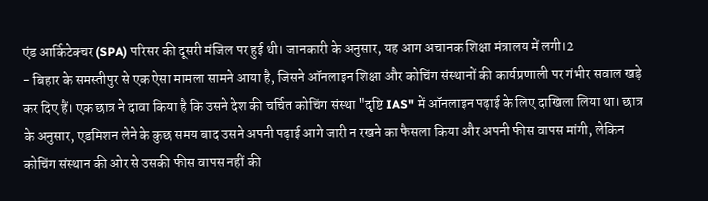एंड आर्किटेक्चर (SPA) परिसर की दूसरी मंजिल पर हुई थी। जानकारी के अनुसार, यह आग अचानक शिक्षा मंत्रालय में लगी।2
- बिहार के समस्तीपुर से एक ऐसा मामला सामने आया है, जिसने ऑनलाइन शिक्षा और कोचिंग संस्थानों की कार्यप्रणाली पर गंभीर सवाल खड़े कर दिए हैं। एक छात्र ने दावा किया है कि उसने देश की चर्चित कोचिंग संस्था "दृष्टि IAS" में ऑनलाइन पढ़ाई के लिए दाखिला लिया था। छात्र के अनुसार, एडमिशन लेने के कुछ समय बाद उसने अपनी पढ़ाई आगे जारी न रखने का फैसला किया और अपनी फीस वापस मांगी, लेकिन कोचिंग संस्थान की ओर से उसकी फीस वापस नहीं की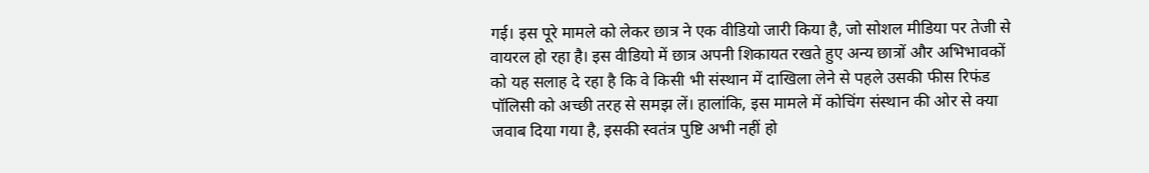गई। इस पूरे मामले को लेकर छात्र ने एक वीडियो जारी किया है, जो सोशल मीडिया पर तेजी से वायरल हो रहा है। इस वीडियो में छात्र अपनी शिकायत रखते हुए अन्य छात्रों और अभिभावकों को यह सलाह दे रहा है कि वे किसी भी संस्थान में दाखिला लेने से पहले उसकी फीस रिफंड पॉलिसी को अच्छी तरह से समझ लें। हालांकि, इस मामले में कोचिंग संस्थान की ओर से क्या जवाब दिया गया है, इसकी स्वतंत्र पुष्टि अभी नहीं हो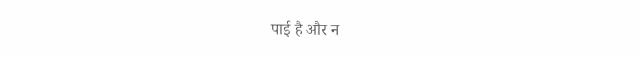पाई है और न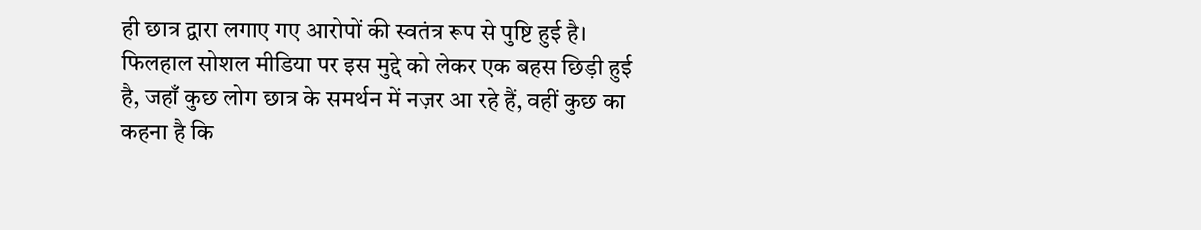ही छात्र द्वारा लगाए गए आरोपों की स्वतंत्र रूप से पुष्टि हुई है। फिलहाल सोशल मीडिया पर इस मुद्दे को लेकर एक बहस छिड़ी हुई है, जहाँ कुछ लोग छात्र के समर्थन में नज़र आ रहे हैं, वहीं कुछ का कहना है कि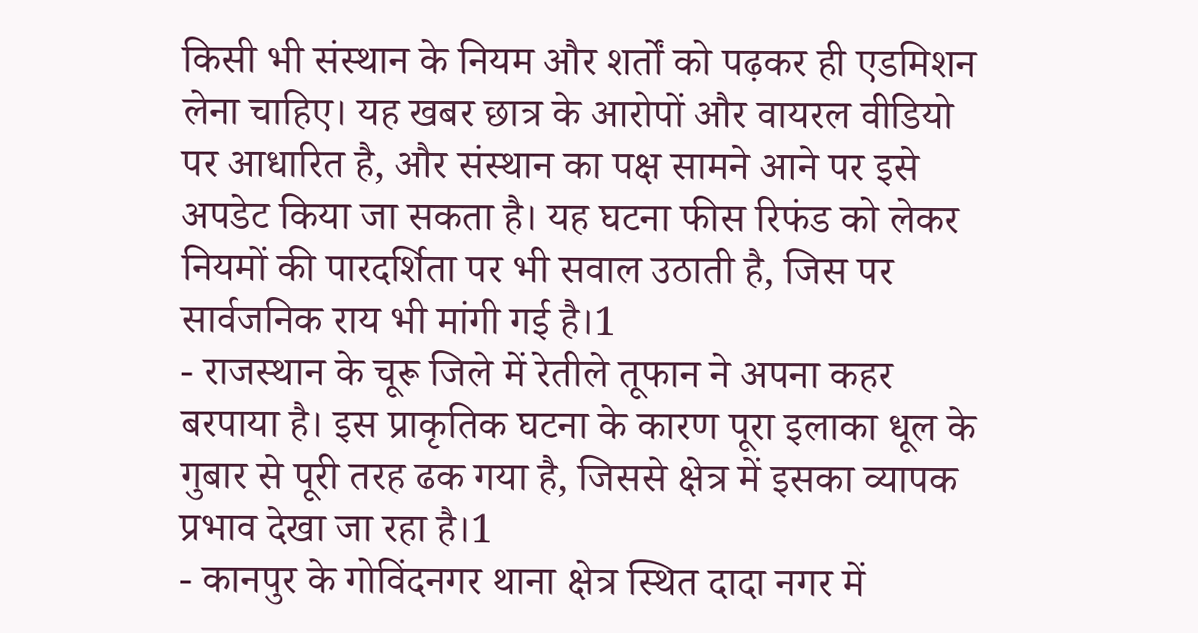किसी भी संस्थान के नियम और शर्तों को पढ़कर ही एडमिशन लेना चाहिए। यह खबर छात्र के आरोपों और वायरल वीडियो पर आधारित है, और संस्थान का पक्ष सामने आने पर इसे अपडेट किया जा सकता है। यह घटना फीस रिफंड को लेकर नियमों की पारदर्शिता पर भी सवाल उठाती है, जिस पर सार्वजनिक राय भी मांगी गई है।1
- राजस्थान के चूरू जिले में रेतीले तूफान ने अपना कहर बरपाया है। इस प्राकृतिक घटना के कारण पूरा इलाका धूल के गुबार से पूरी तरह ढक गया है, जिससे क्षेत्र में इसका व्यापक प्रभाव देखा जा रहा है।1
- कानपुर के गोविंदनगर थाना क्षेत्र स्थित दादा नगर में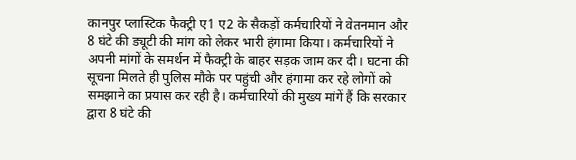कानपुर प्लास्टिक फैक्ट्री ए1 ए2 के सैकड़ों कर्मचारियों ने वेतनमान और 8 घंटे की ड्यूटी की मांग को लेकर भारी हंगामा किया। कर्मचारियों ने अपनी मांगों के समर्थन में फैक्ट्री के बाहर सड़क जाम कर दी। घटना की सूचना मिलते ही पुलिस मौके पर पहुंची और हंगामा कर रहे लोगों को समझाने का प्रयास कर रही है। कर्मचारियों की मुख्य मांगें हैं कि सरकार द्वारा 8 घंटे की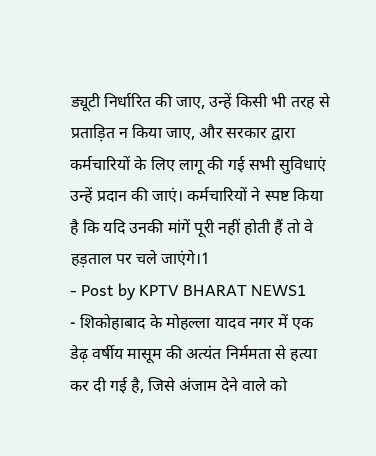ड्यूटी निर्धारित की जाए, उन्हें किसी भी तरह से प्रताड़ित न किया जाए, और सरकार द्वारा कर्मचारियों के लिए लागू की गई सभी सुविधाएं उन्हें प्रदान की जाएं। कर्मचारियों ने स्पष्ट किया है कि यदि उनकी मांगें पूरी नहीं होती हैं तो वे हड़ताल पर चले जाएंगे।1
- Post by KPTV BHARAT NEWS1
- शिकोहाबाद के मोहल्ला यादव नगर में एक डेढ़ वर्षीय मासूम की अत्यंत निर्ममता से हत्या कर दी गई है, जिसे अंजाम देने वाले को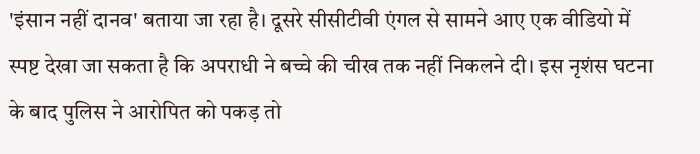'इंसान नहीं दानव' बताया जा रहा है। दूसरे सीसीटीवी एंगल से सामने आए एक वीडियो में स्पष्ट देखा जा सकता है कि अपराधी ने बच्चे की चीख तक नहीं निकलने दी। इस नृशंस घटना के बाद पुलिस ने आरोपित को पकड़ तो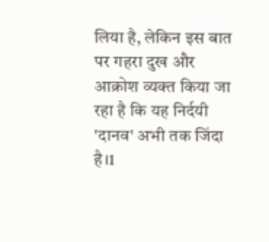लिया है, लेकिन इस बात पर गहरा दुख और आक्रोश व्यक्त किया जा रहा है कि यह निर्दयी 'दानव' अभी तक जिंदा है।1